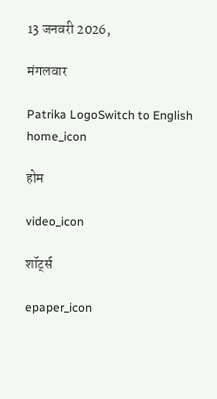13 जनवरी 2026,

मंगलवार

Patrika LogoSwitch to English
home_icon

होम

video_icon

शॉर्ट्स

epaper_icon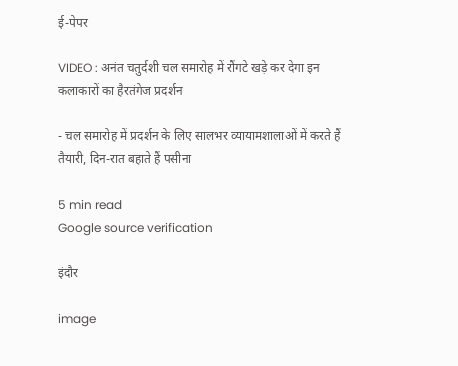ई-पेपर

VIDEO : अनंत चतुर्दशी चल समारोह में रौंगटे खड़े कर देगा इन कलाकारों का हैरतंगेज प्रदर्शन

- चल समारोह में प्रदर्शन के लिए सालभर व्यायामशालाओं में करते हैं तैयारी, दिन-रात बहाते हैं पसीना

5 min read
Google source verification

इंदौर

image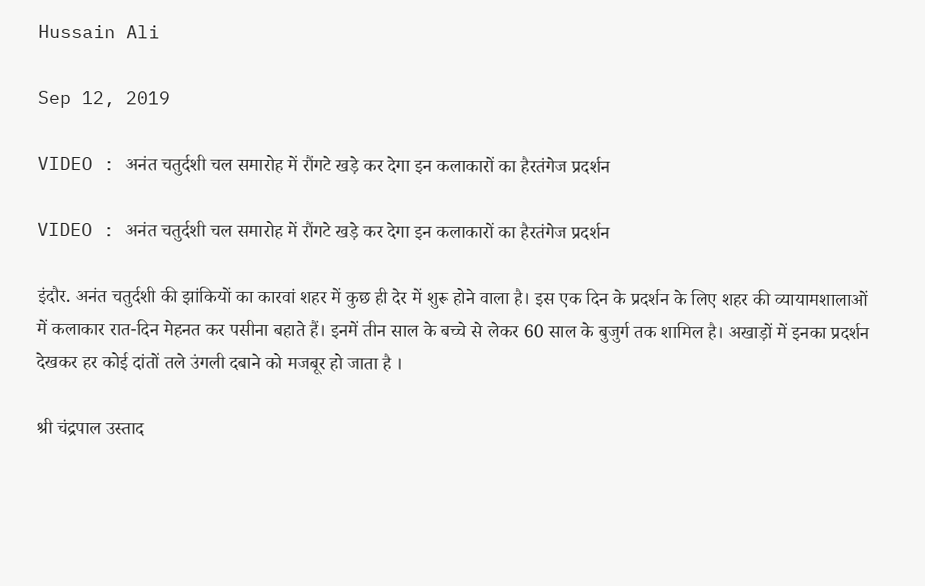Hussain Ali

Sep 12, 2019

VIDEO : अनंत चतुर्दशी चल समारोह में रौंगटे खड़े कर देगा इन कलाकारों का हैरतंगेज प्रदर्शन

VIDEO : अनंत चतुर्दशी चल समारोह में रौंगटे खड़े कर देगा इन कलाकारों का हैरतंगेज प्रदर्शन

इंदौर. अनंत चतुर्दशी की झांकियों का कारवां शहर में कुछ ही देर में शुरू होने वाला है। इस एक दिन के प्रदर्शन के लिए शहर की व्यायामशालाओं में कलाकार रात-दिन मेहनत कर पसीना बहाते हैं। इनमें तीन साल के बच्चे से लेकर 60 साल के बुजुर्ग तक शामिल है। अखाड़ों में इनका प्रदर्शन देखकर हर कोई दांतों तले उंगली दबाने को मजबूर हो जाता है ।

श्री चंद्रपाल उस्ताद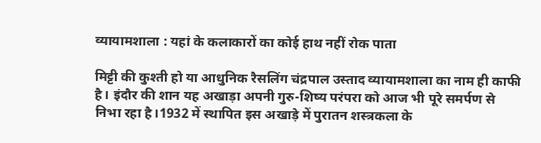व्यायामशाला : यहां के कलाकारों का कोई हाथ नहीं रोक पाता

मिट्टी की कुश्ती हो या आधुनिक रैसलिंग चंद्रपाल उस्ताद व्यायामशाला का नाम ही काफी है। इंदौर की शान यह अखाड़ा अपनी गुरु-शिष्य परंपरा को आज भी पूरे समर्पण से निभा रहा है।1932 में स्थापित इस अखाड़े में पुरातन शस्त्रकला के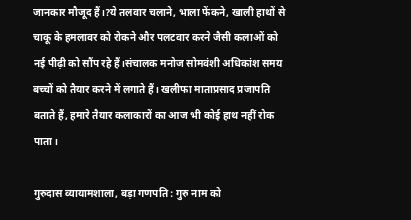जानकार मौजूद हैं।?ये तलवार चलाने, भाला फेंकने, खाली हाथों से चाकू के हमलावर को रोकने और पलटवार करने जैसी कलाओं को नई पीढ़ी को सौंप रहे हैं।संचालक मनोज सोमवंशी अधिकांश समय बच्चों को तैयार करने में लगाते हैं। खलीफा माताप्रसाद प्रजापति बताते हैं, हमारे तैयार कलाकारों का आज भी कोई हाथ नहीं रोक पाता।

गुरुदास व्यायामशाला, बड़ा गणपति : गुरु नाम को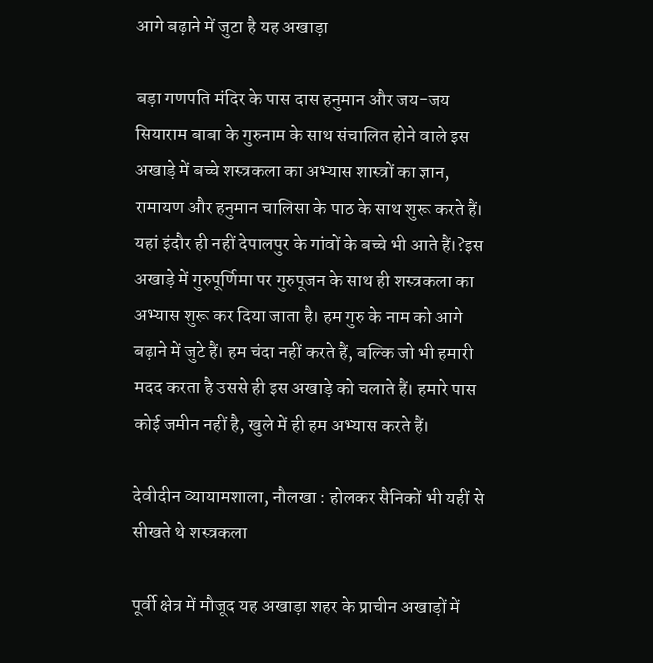आगे बढ़ाने में जुटा है यह अखाड़ा

बड़ा गणपति मंदिर के पास दास हनुमान और जय-जय सियाराम बाबा के गुरुनाम के साथ संचालित होने वाले इस अखाड़े में बच्चे शस्त्रकला का अभ्यास शास्त्रों का ज्ञान, रामायण और हनुमान चालिसा के पाठ के साथ शुरू करते हैं। यहां इंदौर ही नहीं देपालपुर के गांवों के बच्चे भी आते हैं।?इस अखाड़े में गुरुपूर्णिमा पर गुरुपूजन के साथ ही शस्त्रकला का अभ्यास शुरू कर दिया जाता है। हम गुरु के नाम को आगे बढ़ाने में जुटे हैं। हम चंदा नहीं करते हैं, बल्कि जो भी हमारी मदद करता है उससे ही इस अखाड़े को चलाते हैं। हमारे पास कोई जमीन नहीं है, खुले में ही हम अभ्यास करते हैं।

देवीदीन व्यायामशाला, नौलखा : होलकर सैनिकों भी यहीं से सीखते थे शस्त्रकला

पूर्वी क्षेत्र में मौजूद यह अखाड़ा शहर के प्राचीन अखाड़ों में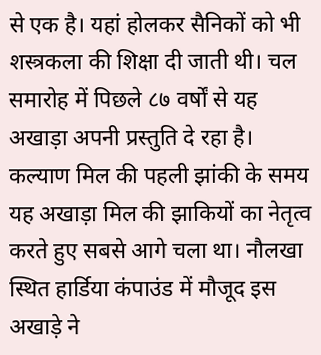से एक है। यहां होलकर सैनिकों को भी शस्त्रकला की शिक्षा दी जाती थी। चल समारोह में पिछले ८७ वर्षों से यह अखाड़ा अपनी प्रस्तुति दे रहा है। कल्याण मिल की पहली झांकी के समय यह अखाड़ा मिल की झाकियों का नेतृत्व करते हुए सबसे आगे चला था। नौलखा स्थित हार्डिया कंपाउंड में मौजूद इस अखाड़े ने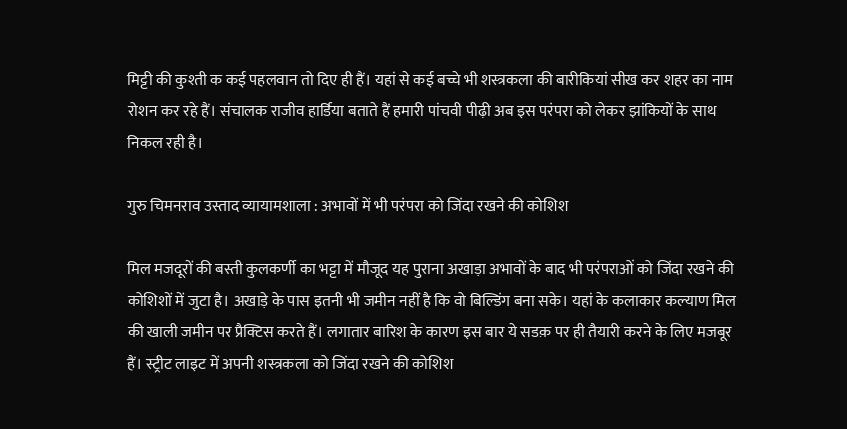मिट्टी की कुश्ती क कई पहलवान तो दिए ही हैं। यहां से कई बच्चे भी शस्त्रकला की बारीकियां सीख कर शहर का नाम रोशन कर रहे हैं। संचालक राजीव हार्डिया बताते हैं हमारी पांचवी पीढ़ी अब इस परंपरा को लेकर झांकियों के साथ निकल रही है।

गुरु चिमनराव उस्ताद व्यायामशाला : अभावों में भी परंपरा को जिंदा रखने की कोशिश

मिल मजदूरों की बस्ती कुलकर्णी का भट्टा में मौजूद यह पुराना अखाड़ा अभावों के बाद भी परंपराओं को जिंदा रखने की कोशिशों में जुटा है। अखाड़े के पास इतनी भी जमीन नहीं है कि वो बिल्डिंग बना सके। यहां के कलाकार कल्याण मिल की खाली जमीन पर प्रैक्टिस करते हैं। लगातार बारिश के कारण इस बार ये सडक़ पर ही तैयारी करने के लिए मजबूर हैं। स्ट्रीट लाइट में अपनी शस्त्रकला को जिंदा रखने की कोशिश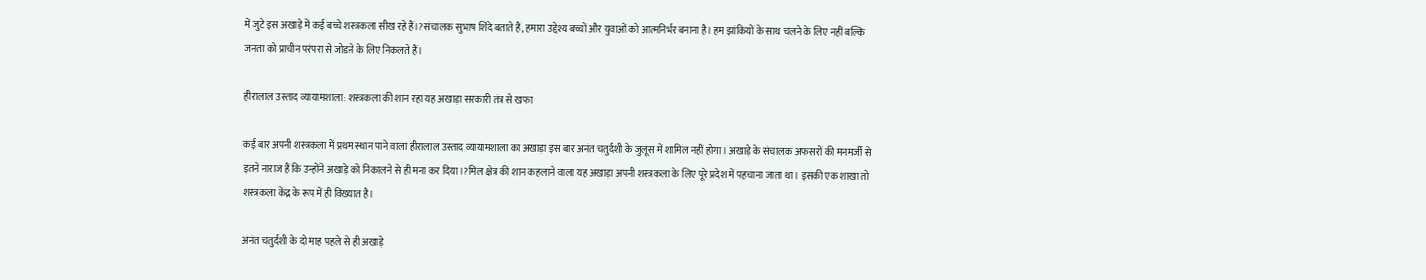में जुटे इस अखाड़े में कई बच्चे शस्त्रकला सीख रहे हैं।?संचालक सुभाष शिंदे बताते हैं, हमारा उद्देश्य बच्चों और युवाओं को आत्मनिर्भर बनाना है। हम झांकियों के साथ चलने के लिए नहीं बल्कि जनता को प्राचीन परंपरा से जोडऩे के लिए निकलते हैं।

हीरालाल उस्ताद व्यायामशाला: शस्त्रकला की शान रहा यह अखाड़ा सरकारी तंत्र से खफा

कई बार अपनी शस्त्रकला में प्रथम स्थान पाने वाला हीरालाल उस्ताद व्यायामशाला का अखाड़ा इस बार अनंत चतुर्दशी के जुलूस में शामिल नहीं होगा। अखाड़े के संचालक अफसरों की मनमर्जी से इतने नाराज हैं कि उन्होंने अखाड़े को निकालने से ही मना कर दिया।?मिल क्षेत्र की शान कहलाने वाला यह अखाड़ा अपनी शस्त्रकला के लिए पूरे प्रदेश में पहचाना जाता था। इसकी एक शाखा तो शस्त्रकला केंद्र के रूप में ही विख्यात है।

अनंत चतुर्दशी के दो माह पहले से ही अखाड़े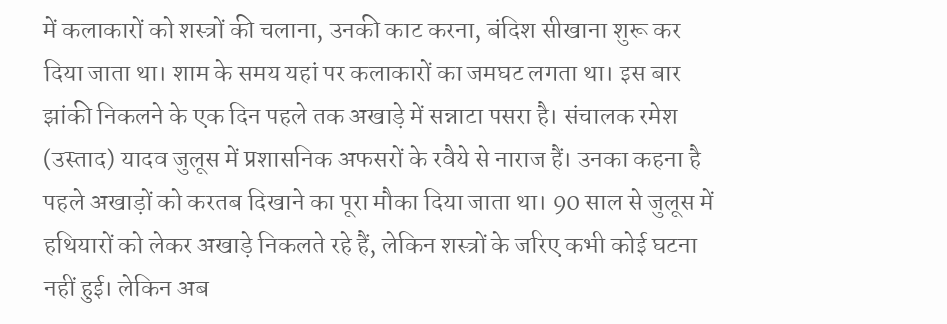में कलाकारों को शस्त्रों की चलाना, उनकी काट करना, बंदिश सीखाना शुरू कर दिया जाता था। शाम के समय यहां पर कलाकारों का जमघट लगता था। इस बार झांकी निकलने के एक दिन पहले तक अखाड़े में सन्नाटा पसरा है। संचालक रमेश (उस्ताद) यादव जुलूस में प्रशासनिक अफसरों के रवैये से नाराज हैं। उनका कहना है पहले अखाड़ों को करतब दिखाने का पूरा मौका दिया जाता था। 90 साल से जुलूस में हथियारों को लेकर अखाड़े निकलते रहे हैं, लेकिन शस्त्रों के जरिए कभी कोई घटना नहीं हुई। लेकिन अब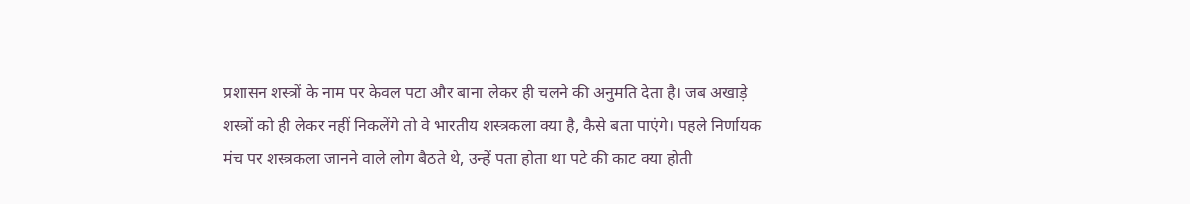प्रशासन शस्त्रों के नाम पर केवल पटा और बाना लेकर ही चलने की अनुमति देता है। जब अखाड़े शस्त्रों को ही लेकर नहीं निकलेंगे तो वे भारतीय शस्त्रकला क्या है, कैसे बता पाएंगे। पहले निर्णायक मंच पर शस्त्रकला जानने वाले लोग बैठते थे, उन्हें पता होता था पटे की काट क्या होती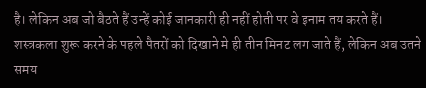है। लेकिन अब जो बैठते हैं उन्हें कोई जानकारी ही नहीं होती पर वे इनाम तय करते हैं। शस्त्रकला शुरू करने के पहले पैतरों को दिखाने मे ही तीन मिनट लग जाते हैं, लेकिन अब उतने समय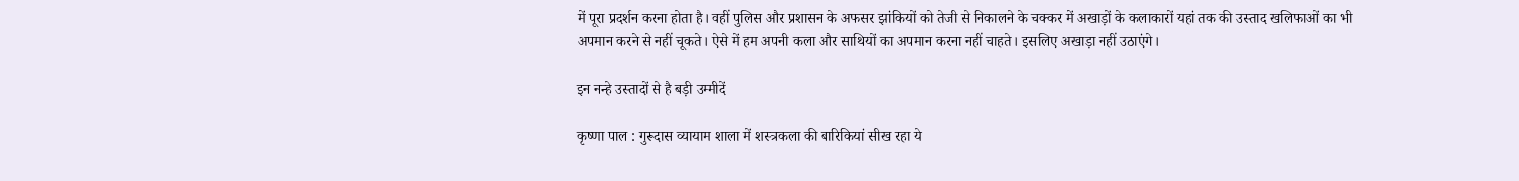में पूरा प्रदर्शन करना होता है। वहीं पुलिस और प्रशासन के अफसर झांकियों को तेजी से निकालने के चक्कर में अखाड़ों के कलाकारों यहां तक की उस्ताद खलिफाओं का भी अपमान करने से नहीं चूकते। ऐसे में हम अपनी कला और साथियों का अपमान करना नहीं चाहते। इसलिए अखाड़ा नहीं उठाएंगे।

इन नन्हे उस्तादों से है बड़ी उम्मीदें

कृष्णा पाल : गुरूदास व्यायाम शाला में शस्त्रकला की बारिकियां सीख रहा ये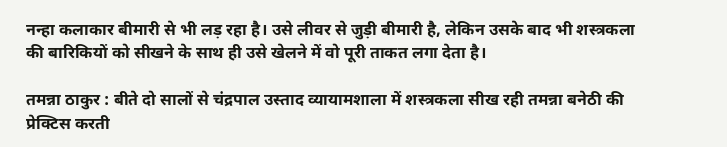नन्हा कलाकार बीमारी से भी लड़ रहा है। उसे लीवर से जुड़ी बीमारी है, लेकिन उसके बाद भी शस्त्रकला की बारिकियों को सीखने के साथ ही उसे खेलने में वो पूरी ताकत लगा देता है।

तमन्ना ठाकुर : बीते दो सालों से चंद्रपाल उस्ताद व्यायामशाला में शस्त्रकला सीख रही तमन्ना बनेठी की प्रेक्टिस करती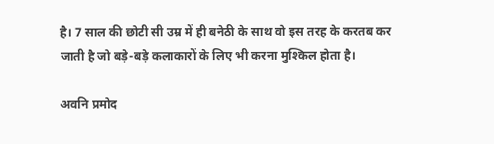है। 7 साल की छोटी सी उम्र में ही बनेठी के साथ वो इस तरह के करतब कर जाती है जो बड़े-बड़े कलाकारों के लिए भी करना मुश्किल होता है।

अवनि प्रमोद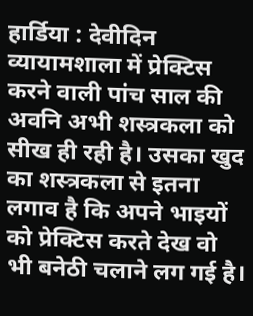हार्डिया : देवीदिन व्यायामशाला में प्रेक्टिस करने वाली पांच साल की अवनि अभी शस्त्रकला को सीख ही रही है। उसका खुद का शस्त्रकला से इतना लगाव है कि अपने भाइयों को प्रेक्टिस करते देख वो भी बनेठी चलाने लग गई है।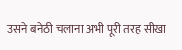उसने बनेठी चलाना अभी पूरी तरह सीखा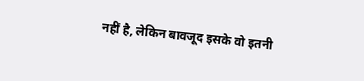नहीं है, लेकिन बावजूद इसके वो इतनी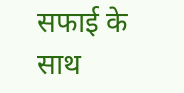सफाई के साथ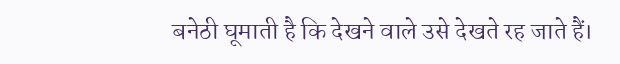बनेठी घूमाती है कि देखने वाले उसे देखते रह जाते हैं।